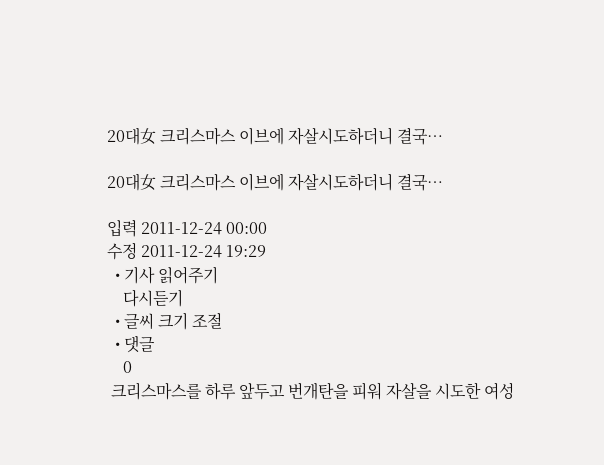20대女 크리스마스 이브에 자살시도하더니 결국…

20대女 크리스마스 이브에 자살시도하더니 결국…

입력 2011-12-24 00:00
수정 2011-12-24 19:29
  • 기사 읽어주기
    다시듣기
  • 글씨 크기 조절
  • 댓글
    0
 크리스마스를 하루 앞두고 번개탄을 피워 자살을 시도한 여성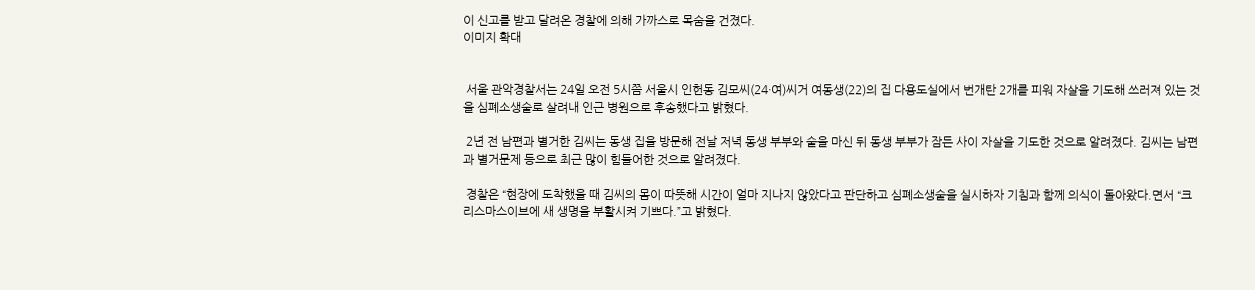이 신고를 받고 달려온 경찰에 의해 가까스로 목숨을 건졌다.
이미지 확대


 서울 관악경찰서는 24일 오전 5시쯤 서울시 인헌동 김모씨(24·여)씨거 여동생(22)의 집 다용도실에서 번개탄 2개를 피워 자살을 기도해 쓰러져 있는 것을 심폐소생술로 살려내 인근 병원으로 후송했다고 밝혔다.

 2년 전 남편과 별거한 김씨는 동생 집을 방문해 전날 저녁 동생 부부와 술을 마신 뒤 동생 부부가 잠든 사이 자살을 기도한 것으로 알려졌다. 김씨는 남편과 별거문제 등으로 최근 많이 힘들어한 것으로 알려졌다.

 경찰은 “현장에 도착했을 때 김씨의 몸이 따뜻해 시간이 얼마 지나지 않았다고 판단하고 심폐소생술을 실시하자 기침과 함께 의식이 돌아왔다.면서 “크리스마스이브에 새 생명을 부활시켜 기쁘다.”고 밝혔다.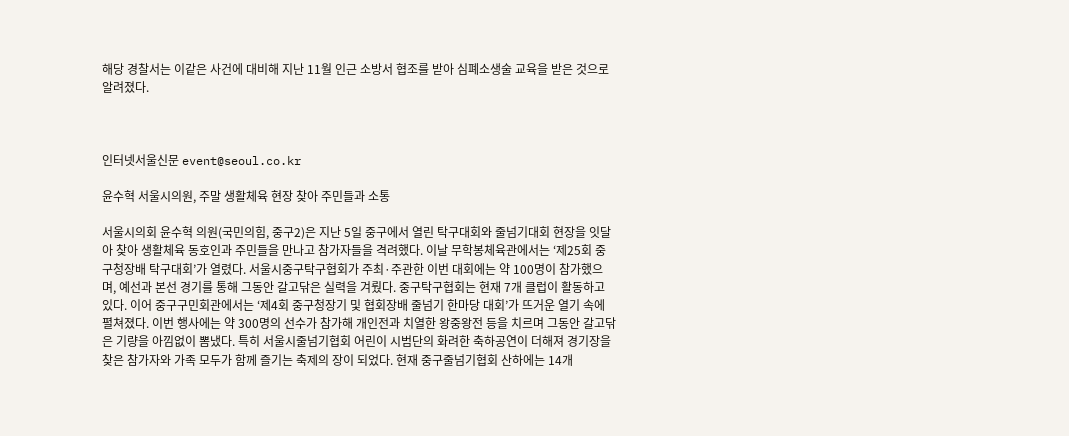해당 경찰서는 이같은 사건에 대비해 지난 11월 인근 소방서 협조를 받아 심폐소생술 교육을 받은 것으로 알려졌다.



인터넷서울신문 event@seoul.co.kr

윤수혁 서울시의원, 주말 생활체육 현장 찾아 주민들과 소통

서울시의회 윤수혁 의원(국민의힘, 중구2)은 지난 5일 중구에서 열린 탁구대회와 줄넘기대회 현장을 잇달아 찾아 생활체육 동호인과 주민들을 만나고 참가자들을 격려했다. 이날 무학봉체육관에서는 ‘제25회 중구청장배 탁구대회’가 열렸다. 서울시중구탁구협회가 주최·주관한 이번 대회에는 약 100명이 참가했으며, 예선과 본선 경기를 통해 그동안 갈고닦은 실력을 겨뤘다. 중구탁구협회는 현재 7개 클럽이 활동하고 있다. 이어 중구구민회관에서는 ‘제4회 중구청장기 및 협회장배 줄넘기 한마당 대회’가 뜨거운 열기 속에 펼쳐졌다. 이번 행사에는 약 300명의 선수가 참가해 개인전과 치열한 왕중왕전 등을 치르며 그동안 갈고닦은 기량을 아낌없이 뽐냈다. 특히 서울시줄넘기협회 어린이 시범단의 화려한 축하공연이 더해져 경기장을 찾은 참가자와 가족 모두가 함께 즐기는 축제의 장이 되었다. 현재 중구줄넘기협회 산하에는 14개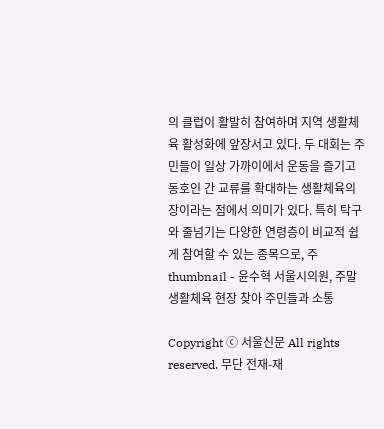의 클럽이 활발히 참여하며 지역 생활체육 활성화에 앞장서고 있다. 두 대회는 주민들이 일상 가까이에서 운동을 즐기고 동호인 간 교류를 확대하는 생활체육의 장이라는 점에서 의미가 있다. 특히 탁구와 줄넘기는 다양한 연령층이 비교적 쉽게 참여할 수 있는 종목으로, 주
thumbnail - 윤수혁 서울시의원, 주말 생활체육 현장 찾아 주민들과 소통

Copyright ⓒ 서울신문 All rights reserved. 무단 전재-재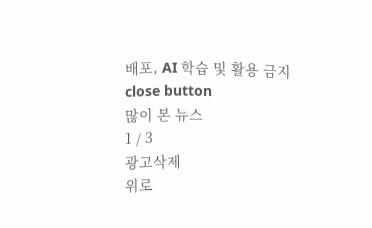배포, AI 학습 및 활용 금지
close button
많이 본 뉴스
1 / 3
광고삭제
위로